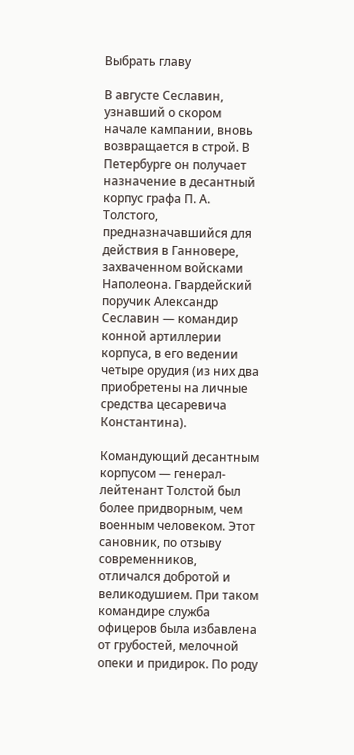Выбрать главу

В августе Сеславин, узнавший о скором начале кампании, вновь возвращается в строй. В Петербурге он получает назначение в десантный корпус графа П. А. Толстого, предназначавшийся для действия в Ганновере, захваченном войсками Наполеона. Гвардейский поручик Александр Сеславин — командир конной артиллерии корпуса, в его ведении четыре орудия (из них два приобретены на личные средства цесаревича Константина).

Командующий десантным корпусом — генерал-лейтенант Толстой был более придворным, чем военным человеком. Этот сановник, по отзыву современников, отличался добротой и великодушием. При таком командире служба офицеров была избавлена от грубостей, мелочной опеки и придирок. По роду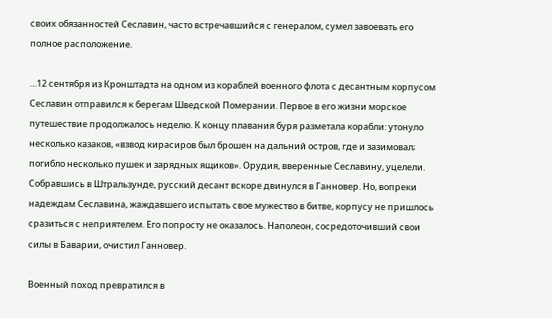своих обязанностей Сеславин, часто встречавшийся с генералом, сумел завоевать его полное расположение.

…12 сентября из Кронштадта на одном из кораблей военного флота с десантным корпусом Сеславин отправился к берегам Шведской Померании. Первое в его жизни морское путешествие продолжалось неделю. К концу плавания буря разметала корабли: утонуло несколько казаков, «взвод кирасиров был брошен на дальний остров, где и зазимовал; погибло несколько пушек и зарядных ящиков». Орудия, вверенные Сеславину, уцелели. Собравшись в Штральзунде, русский десант вскоре двинулся в Ганновер. Но, вопреки надеждам Сеславина, жаждавшего испытать свое мужество в битве, корпусу не пришлось сразиться с неприятелем. Его попросту не оказалось. Наполеон, сосредоточивший свои силы в Баварии, очистил Ганновер.

Военный поход превратился в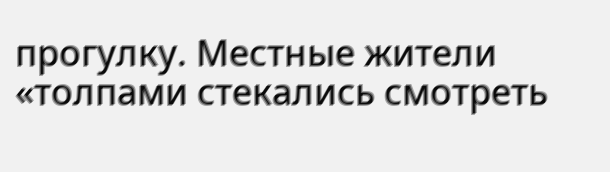прогулку. Местные жители «толпами стекались смотреть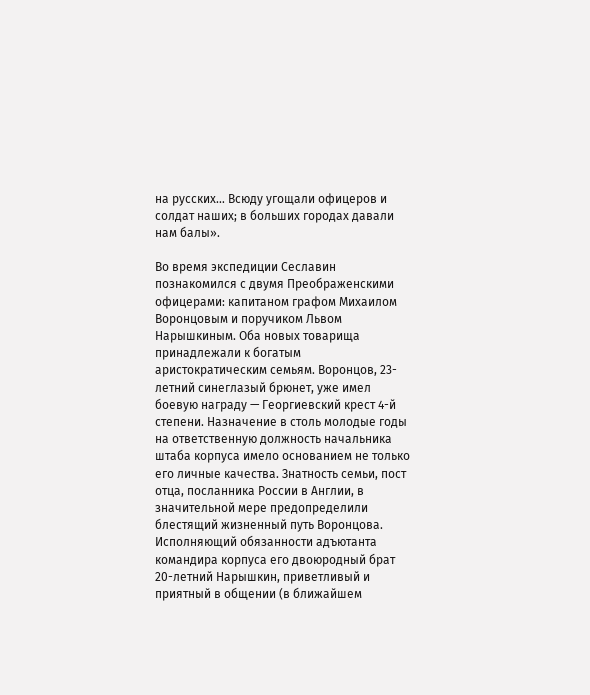на русских… Всюду угощали офицеров и солдат наших; в больших городах давали нам балы».

Во время экспедиции Сеславин познакомился с двумя Преображенскими офицерами: капитаном графом Михаилом Воронцовым и поручиком Львом Нарышкиным. Оба новых товарища принадлежали к богатым аристократическим семьям. Воронцов, 23-летний синеглазый брюнет, уже имел боевую награду — Георгиевский крест 4-й степени. Назначение в столь молодые годы на ответственную должность начальника штаба корпуса имело основанием не только его личные качества. Знатность семьи, пост отца, посланника России в Англии, в значительной мере предопределили блестящий жизненный путь Воронцова. Исполняющий обязанности адъютанта командира корпуса его двоюродный брат 20-летний Нарышкин, приветливый и приятный в общении (в ближайшем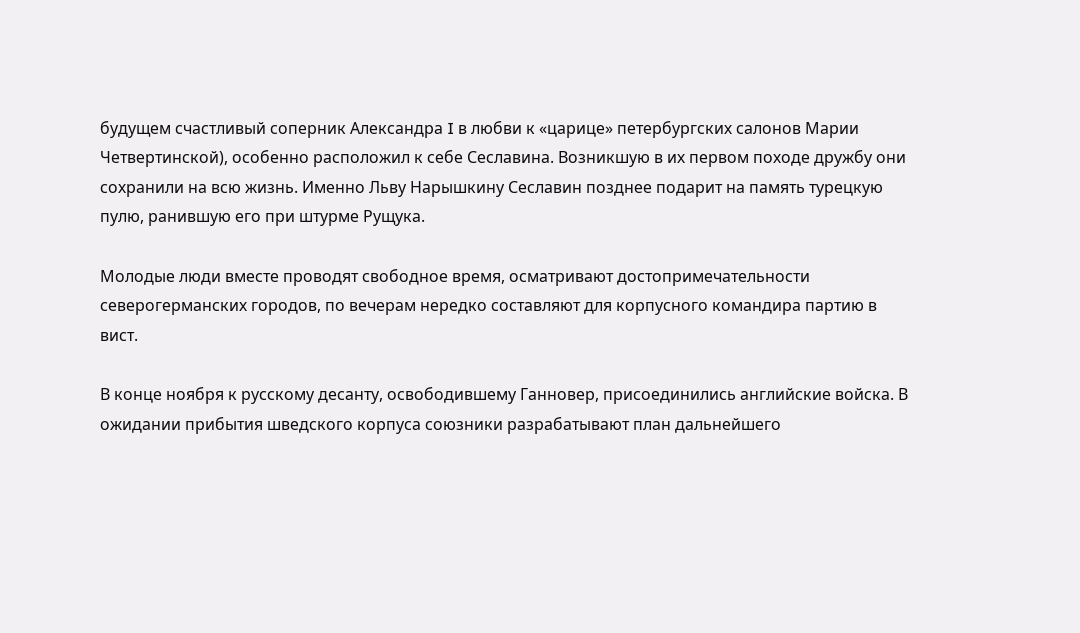будущем счастливый соперник Александра I в любви к «царице» петербургских салонов Марии Четвертинской), особенно расположил к себе Сеславина. Возникшую в их первом походе дружбу они сохранили на всю жизнь. Именно Льву Нарышкину Сеславин позднее подарит на память турецкую пулю, ранившую его при штурме Рущука.

Молодые люди вместе проводят свободное время, осматривают достопримечательности северогерманских городов, по вечерам нередко составляют для корпусного командира партию в вист.

В конце ноября к русскому десанту, освободившему Ганновер, присоединились английские войска. В ожидании прибытия шведского корпуса союзники разрабатывают план дальнейшего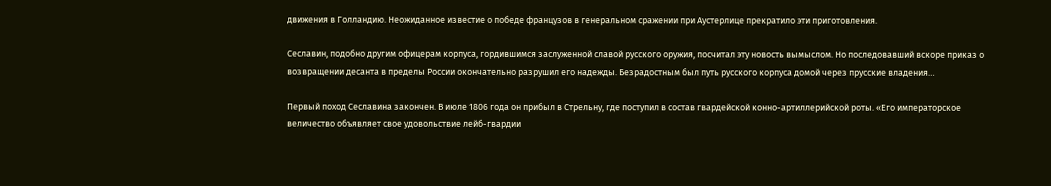движения в Голландию. Неожиданное известие о победе французов в генеральном сражении при Аустерлице прекратило эти приготовления.

Сеславин, подобно другим офицерам корпуса, гордившимся заслуженной славой русского оружия, посчитал эту новость вымыслом. Но последовавший вскоре приказ о возвращении десанта в пределы России окончательно разрушил его надежды. Безрадостным был путь русского корпуса домой через прусские владения…

Первый поход Сеславина закончен. В июле 1806 года он прибыл в Стрельну, где поступил в состав гвардейской конно-артиллерийской роты. «Его императорское величество объявляет свое удовольствие лейб-гвардии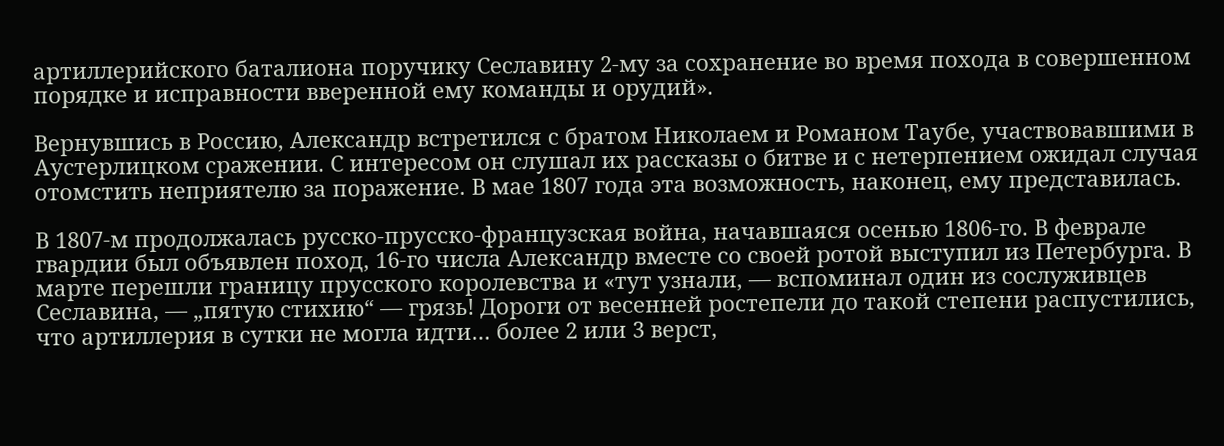артиллерийского баталиона поручику Сеславину 2-му за сохранение во время похода в совершенном порядке и исправности вверенной ему команды и орудий».

Вернувшись в Россию, Александр встретился с братом Николаем и Романом Таубе, участвовавшими в Аустерлицком сражении. С интересом он слушал их рассказы о битве и с нетерпением ожидал случая отомстить неприятелю за поражение. В мае 1807 года эта возможность, наконец, ему представилась.

В 1807-м продолжалась русско-прусско-французская война, начавшаяся осенью 1806-го. В феврале гвардии был объявлен поход, 16-го числа Александр вместе со своей ротой выступил из Петербурга. В марте перешли границу прусского королевства и «тут узнали, — вспоминал один из сослуживцев Сеславина, — „пятую стихию“ — грязь! Дороги от весенней ростепели до такой степени распустились, что артиллерия в сутки не могла идти… более 2 или 3 верст,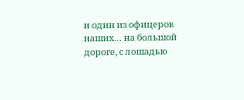и один из офицеров наших… на большой дороге, с лошадью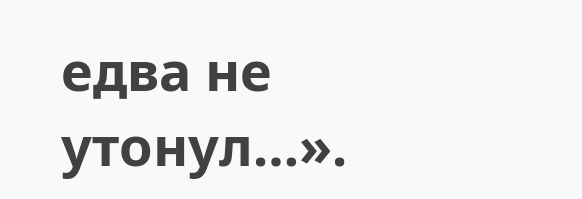едва не утонул…».